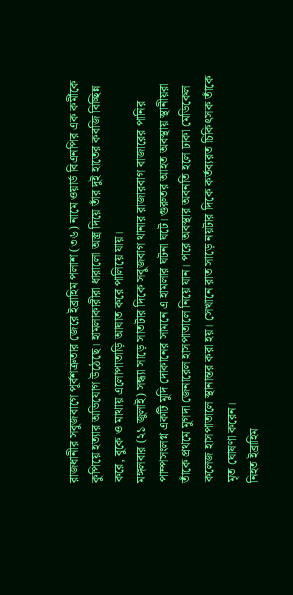রাজধানীর সবুজবাগে পূর্বশত্রুতার জেরে ইব্রাহিম পলাশ (৩৬) নামে ওয়ার্ড বিএনপির এক কর্মীকে কুপিয়ে হত্যার অভিযোগ উঠেছে। হামলাকারীরা ধারালো অস্ত্র দিয়ে তাঁর দুই হাতের কবজি বিচ্ছিন্ন করে, বুকে ও মাথায় এলোপাতাড়ি আঘাত করে পালিয়ে যায়।
মঙ্গলবার (২১ জুলাই) সন্ধ্যা সাড়ে সাতটার দিকে সবুজবাগ থানার রাজারবাগ বাজারের পানির পাম্পসংলগ্ন একটি মুদি দোকানের সামনে এ হামলার ঘটনা ঘটে। গুরুতর আহত অবস্থায় স্থানীয়রা তাঁকে প্রথমে মুগদা জেনারেল হাসপাতালে নিয়ে যান। পরে অবস্থার অবনতি হলে ঢাকা মেডিকেল কলেজ হাসপাতালে স্থানান্তর করা হয়। সেখানে রাত সাড়ে নয়টার দিকে কর্তব্যরত চিকিৎসক তাঁকে মৃত ঘোষণা করেন।
নিহত ইব্রাহিম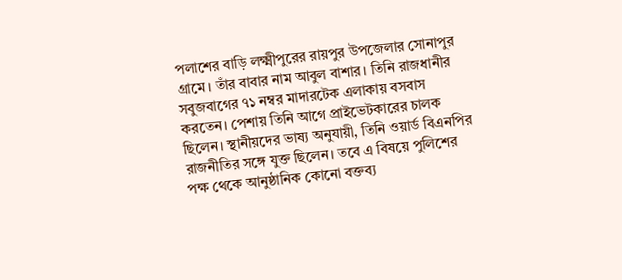পলাশের বাড়ি লক্ষ্মীপুরের রায়পুর উপজেলার সোনাপুর গ্রামে। তাঁর বাবার নাম আবুল বাশার। তিনি রাজধানীর সবুজবাগের ৭১ নম্বর মাদারটেক এলাকায় বসবাস করতেন। পেশায় তিনি আগে প্রাইভেটকারের চালক ছিলেন। স্থানীয়দের ভাষ্য অনুযায়ী, তিনি ওয়ার্ড বিএনপির রাজনীতির সঙ্গে যুক্ত ছিলেন। তবে এ বিষয়ে পুলিশের পক্ষ থেকে আনুষ্ঠানিক কোনো বক্তব্য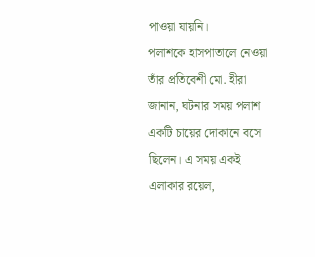পাওয়া যায়নি।
পলাশকে হাসপাতালে নেওয়া তাঁর প্রতিবেশী মো. হীরা জানান, ঘটনার সময় পলাশ একটি চায়ের দোকানে বসে ছিলেন। এ সময় একই এলাকার রয়েল,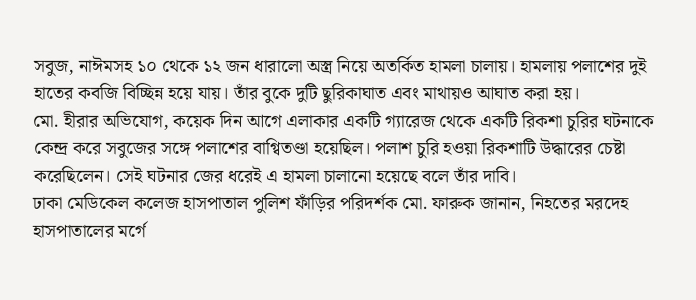সবুজ, নাঈমসহ ১০ থেকে ১২ জন ধারালো অস্ত্র নিয়ে অতর্কিত হামলা চালায়। হামলায় পলাশের দুই হাতের কবজি বিচ্ছিন্ন হয়ে যায়। তাঁর বুকে দুটি ছুরিকাঘাত এবং মাথায়ও আঘাত করা হয়।
মো. হীরার অভিযোগ, কয়েক দিন আগে এলাকার একটি গ্যারেজ থেকে একটি রিকশা চুরির ঘটনাকে কেন্দ্র করে সবুজের সঙ্গে পলাশের বাগ্বিতণ্ডা হয়েছিল। পলাশ চুরি হওয়া রিকশাটি উদ্ধারের চেষ্টা করেছিলেন। সেই ঘটনার জের ধরেই এ হামলা চালানো হয়েছে বলে তাঁর দাবি।
ঢাকা মেডিকেল কলেজ হাসপাতাল পুলিশ ফাঁড়ির পরিদর্শক মো. ফারুক জানান, নিহতের মরদেহ হাসপাতালের মর্গে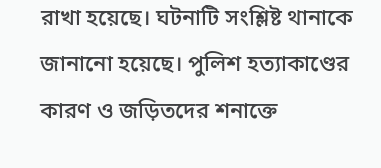রাখা হয়েছে। ঘটনাটি সংশ্লিষ্ট থানাকে জানানো হয়েছে। পুলিশ হত্যাকাণ্ডের কারণ ও জড়িতদের শনাক্তে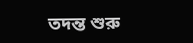তদন্ত শুরু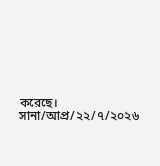করেছে।
সানা/আপ্র/২২/৭/২০২৬